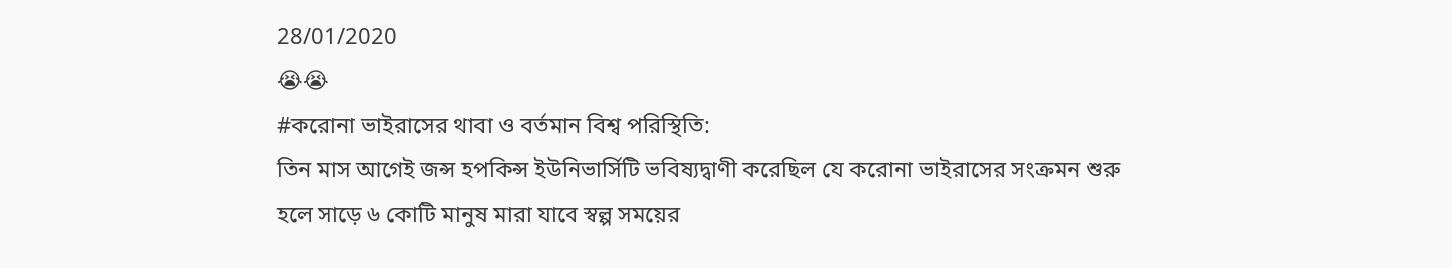28/01/2020
😭😭
#করোনা ভাইরাসের থাবা ও বর্তমান বিশ্ব পরিস্থিতি:
তিন মাস আগেই জন্স হপকিন্স ইউনিভার্সিটি ভবিষ্যদ্বাণী করেছিল যে করোনা ভাইরাসের সংক্রমন শুরু হলে সাড়ে ৬ কোটি মানুষ মারা যাবে স্বল্প সময়ের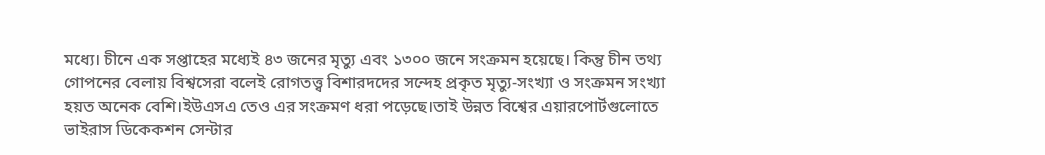মধ্যে। চীনে এক সপ্তাহের মধ্যেই ৪৩ জনের মৃত্যু এবং ১৩০০ জনে সংক্রমন হয়েছে। কিন্তু চীন তথ্য গোপনের বেলায় বিশ্বসেরা বলেই রোগতত্ত্ব বিশারদদের সন্দেহ প্রকৃত মৃত্যু-সংখ্যা ও সংক্রমন সংখ্যা হয়ত অনেক বেশি।ইউএসএ তেও এর সংক্রমণ ধরা পড়েছে।তাই উন্নত বিশ্বের এয়ারপোর্টগুলোতে ভাইরাস ডিকেকশন সেন্টার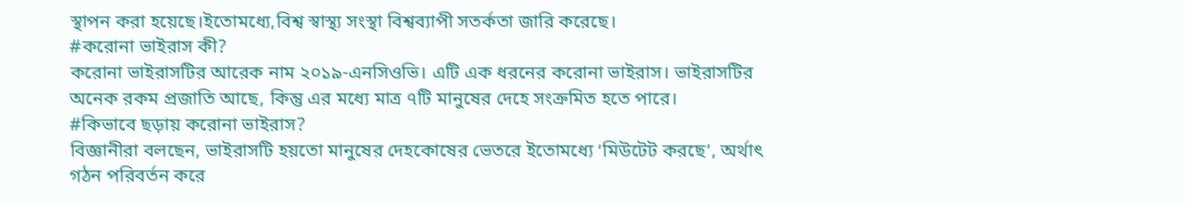স্থাপন করা হয়েছে।ইতোমধ্যে,বিশ্ব স্বাস্থ্য সংস্থা বিশ্বব্যাপী সতর্কতা জারি করেছে।
#করোনা ভাইরাস কী?
করোনা ভাইরাসটির আরেক নাম ২০১৯-এনসিওভি। এটি এক ধরনের করোনা ভাইরাস। ভাইরাসটির অনেক রকম প্রজাতি আছে, কিন্তু এর মধ্যে মাত্র ৭টি মানুষের দেহে সংক্রমিত হতে পারে।
#কিভাবে ছড়ায় করোনা ভাইরাস?
বিজ্ঞানীরা বলছেন, ভাইরাসটি হয়তো মানুষের দেহকোষের ভেতরে ইতোমধ্যে ‘মিউটেট করছে’, অর্থাৎ গঠন পরিবর্তন করে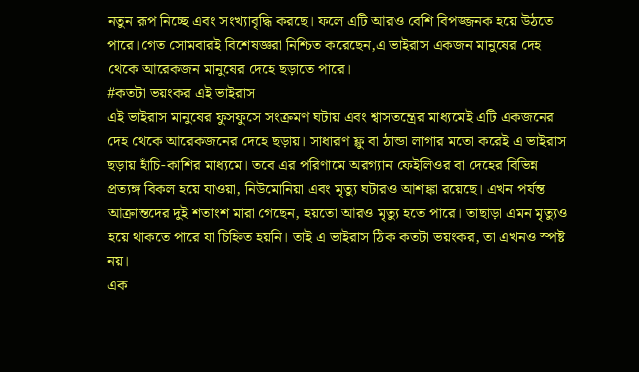নতুন রূপ নিচ্ছে এবং সংখ্যাবৃদ্ধি করছে। ফলে এটি আরও বেশি বিপজ্জনক হয়ে উঠতে পারে।গেত সোমবারই বিশেষজ্ঞরা নিশ্চিত করেছেন,এ ভাইরাস একজন মানুষের দেহ থেকে আরেকজন মানুষের দেহে ছড়াতে পারে।
#কতটা ভয়ংকর এই ভাইরাস
এই ভাইরাস মানুষের ফুসফুসে সংক্রমণ ঘটায় এবং শ্বাসতন্ত্রের মাধ্যমেই এটি একজনের দেহ থেকে আরেকজনের দেহে ছড়ায়। সাধারণ ফ্লু বা ঠান্ডা লাগার মতো করেই এ ভাইরাস ছড়ায় হাঁচি-কাশির মাধ্যমে। তবে এর পরিণামে অরগ্যান ফেইলিওর বা দেহের বিভিন্ন প্রত্যঙ্গ বিকল হয়ে যাওয়া, নিউমোনিয়া এবং মৃত্যু ঘটারও আশঙ্কা রয়েছে। এখন পর্যন্ত আক্রান্তদের দুই শতাংশ মারা গেছেন, হয়তো আরও মৃত্যু হতে পারে। তাছাড়া এমন মৃত্যুও হয়ে থাকতে পারে যা চিহ্নিত হয়নি। তাই এ ভাইরাস ঠিক কতটা ভয়ংকর, তা এখনও স্পষ্ট নয়।
এক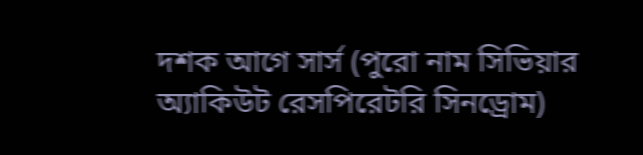দশক আগে সার্স (পুরো নাম সিভিয়ার অ্যাকিউট রেসপিরেটরি সিনড্রোম)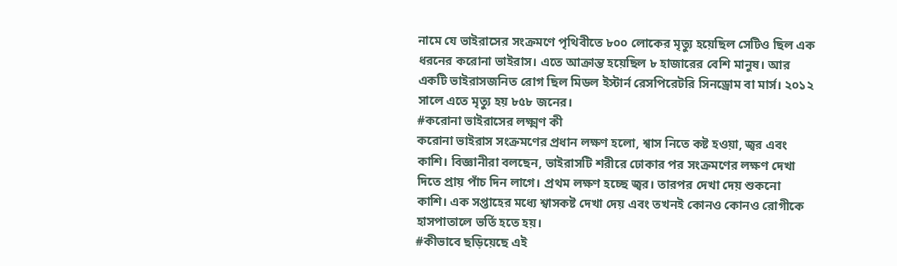নামে যে ভাইরাসের সংক্রমণে পৃথিবীতে ৮০০ লোকের মৃত্যু হয়েছিল সেটিও ছিল এক ধরনের করোনা ভাইরাস। এতে আক্রান্ত হয়েছিল ৮ হাজারের বেশি মানুষ। আর একটি ভাইরাসজনিত রোগ ছিল মিডল ইস্টার্ন রেসপিরেটরি সিনড্রোম বা মার্স। ২০১২ সালে এতে মৃত্যু হয় ৮৫৮ জনের।
#করোনা ভাইরাসের লক্ষ্মণ কী
করোনা ভাইরাস সংক্রমণের প্রধান লক্ষণ হলো, শ্বাস নিতে কষ্ট হওয়া, জ্বর এবং কাশি। বিজ্ঞানীরা বলছেন, ভাইরাসটি শরীরে ঢোকার পর সংক্রমণের লক্ষণ দেখা দিতে প্রায় পাঁচ দিন লাগে। প্রথম লক্ষণ হচ্ছে জ্বর। তারপর দেখা দেয় শুকনো কাশি। এক সপ্তাহের মধ্যে শ্বাসকষ্ট দেখা দেয় এবং তখনই কোনও কোনও রোগীকে হাসপাতালে ভর্তি হতে হয়।
#কীভাবে ছড়িয়েছে এই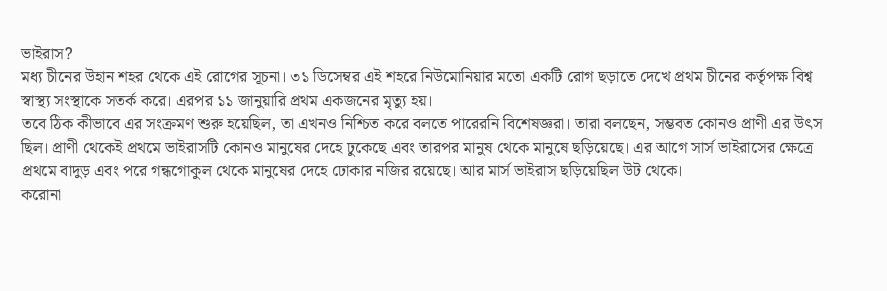ভাইরাস?
মধ্য চীনের উহান শহর থেকে এই রোগের সূচনা। ৩১ ডিসেম্বর এই শহরে নিউমোনিয়ার মতো একটি রোগ ছড়াতে দেখে প্রথম চীনের কর্তৃপক্ষ বিশ্ব স্বাস্থ্য সংস্থাকে সতর্ক করে। এরপর ১১ জানুয়ারি প্রথম একজনের মৃত্যু হয়।
তবে ঠিক কীভাবে এর সংক্রমণ শুরু হয়েছিল, তা এখনও নিশ্চিত করে বলতে পারেরনি বিশেষজ্ঞরা। তারা বলছেন, সম্ভবত কোনও প্রাণী এর উৎস ছিল। প্রাণী থেকেই প্রথমে ভাইরাসটি কোনও মানুষের দেহে ঢুকেছে এবং তারপর মানুষ থেকে মানুষে ছড়িয়েছে। এর আগে সার্স ভাইরাসের ক্ষেত্রে প্রথমে বাদুড় এবং পরে গন্ধগোকুল থেকে মানুষের দেহে ঢোকার নজির রয়েছে। আর মার্স ভাইরাস ছড়িয়েছিল উট থেকে।
করোনা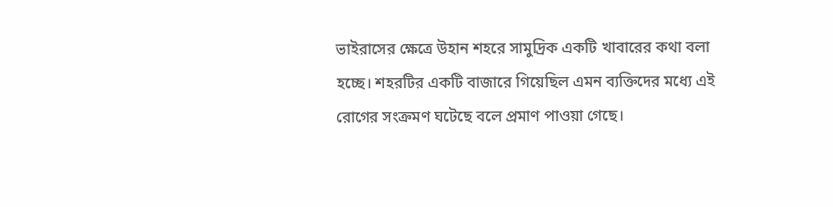ভাইরাসের ক্ষেত্রে উহান শহরে সামুদ্রিক একটি খাবারের কথা বলা হচ্ছে। শহরটির একটি বাজারে গিয়েছিল এমন ব্যক্তিদের মধ্যে এই রোগের সংক্রমণ ঘটেছে বলে প্রমাণ পাওয়া গেছে।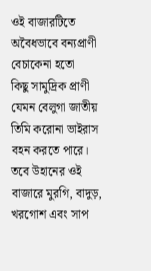ওই বাজারটিতে অবৈধভাবে বন্যপ্রাণী বেচাকেনা হতো
কিছু সামুদ্রিক প্রাণী যেমন বেলুগা জাতীয় তিমি করোনা ভাইরাস বহন করতে পারে। তবে উহানের ওই বাজারে মুরগি, বাদুড়, খরগোশ এবং সাপ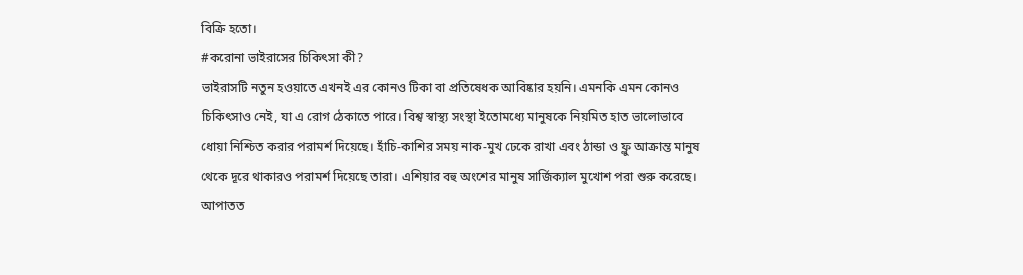বিক্রি হতো।
#করোনা ভাইরাসের চিকিৎসা কী?
ভাইরাসটি নতুন হওয়াতে এখনই এর কোনও টিকা বা প্রতিষেধক আবিষ্কার হয়নি। এমনকি এমন কোনও চিকিৎসাও নেই, যা এ রোগ ঠেকাতে পারে। বিশ্ব স্বাস্থ্য সংস্থা ইতোমধ্যে মানুষকে নিয়মিত হাত ভালোভাবে ধোয়া নিশ্চিত করার পরামর্শ দিয়েছে। হাঁচি-কাশির সময় নাক-মুখ ঢেকে রাখা এবং ঠান্ডা ও ফ্লু আক্রান্ত মানুষ থেকে দূরে থাকারও পরামর্শ দিয়েছে তারা। এশিয়ার বহু অংশের মানুষ সার্জিক্যাল মুখোশ পরা শুরু করেছে।
আপাতত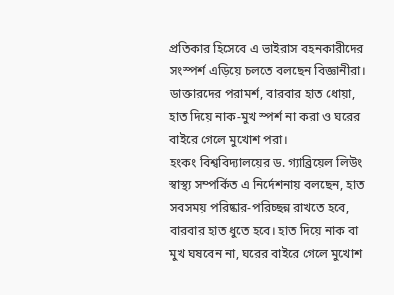প্রতিকার হিসেবে এ ভাইরাস বহনকারীদের সংস্পর্শ এড়িয়ে চলতে বলছেন বিজ্ঞানীরা। ডাক্তারদের পরামর্শ, বারবার হাত ধোয়া, হাত দিয়ে নাক-মুখ স্পর্শ না করা ও ঘরের বাইরে গেলে মুখোশ পরা।
হংকং বিশ্ববিদ্যালয়ের ড. গ্যাব্রিয়েল লিউং স্বাস্থ্য সম্পর্কিত এ নির্দেশনায় বলছেন, হাত সবসময় পরিষ্কার-পরিচ্ছন্ন রাখতে হবে, বারবার হাত ধুতে হবে। হাত দিয়ে নাক বা মুখ ঘষবেন না, ঘরের বাইরে গেলে মুখোশ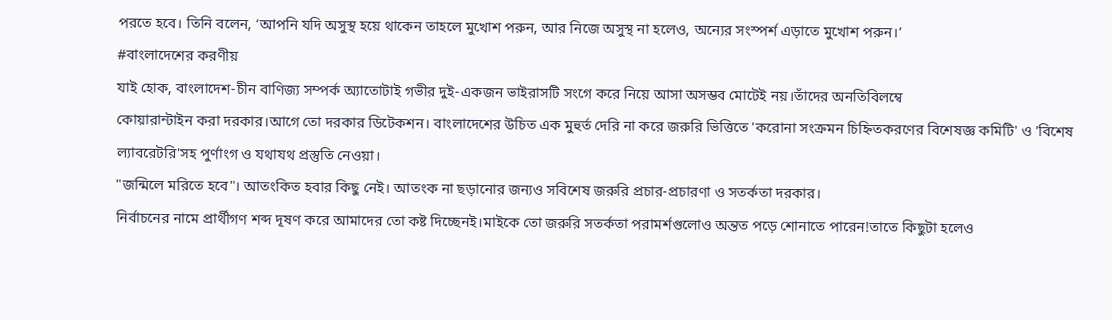পরতে হবে। তিনি বলেন, ‘আপনি যদি অসুস্থ হয়ে থাকেন তাহলে মুখোশ পরুন, আর নিজে অসুস্থ না হলেও, অন্যের সংস্পর্শ এড়াতে মুখোশ পরুন।’
#বাংলাদেশের করণীয়
যাই হোক, বাংলাদেশ-চীন বাণিজ্য সম্পর্ক অ্যাতোটাই গভীর দুই-একজন ভাইরাসটি সংগে করে নিয়ে আসা অসম্ভব মোটেই নয়।তাঁদের অনতিবিলম্বে
কোয়ারান্টাইন করা দরকার।আগে তো দরকার ডিটেকশন। বাংলাদেশের উচিত এক মুহুর্ত দেরি না করে জরুরি ভিত্তিতে 'করোনা সংক্রমন চিহ্নিতকরণের বিশেষজ্ঞ কমিটি' ও 'বিশেষ ল্যাবরেটরি'সহ পুর্ণাংগ ও যথাযথ প্রস্তুতি নেওয়া।
"জন্মিলে মরিতে হবে"। আতংকিত হবার কিছু নেই। আতংক না ছড়ানোর জন্যও সবিশেষ জরুরি প্রচার-প্রচারণা ও সতর্কতা দরকার।
নির্বাচনের নামে প্রার্থীগণ শব্দ দূষণ করে আমাদের তো কষ্ট দিচ্ছেনই।মাইকে তো জরুরি সতর্কতা পরামর্শগুলোও অন্তত পড়ে শোনাতে পারেন!তাতে কিছুটা হলেও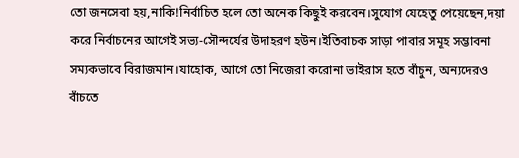তো জনসেবা হয়,নাকি!নির্বাচিত হলে তো অনেক কিছুই করবেন।সুযোগ যেহেতু পেয়েছেন,দয়া করে নির্বাচনের আগেই সভ্য-সৌন্দর্যের উদাহরণ হউন।ইতিবাচক সাড়া পাবার সমূহ সম্ভাবনা সম্যকভাবে বিরাজমান।যাহোক, আগে তো নিজেরা করোনা ভাইরাস হতে বাঁচুন, অন্যদেরও বাঁচতে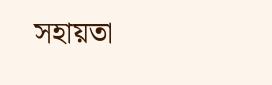সহায়তা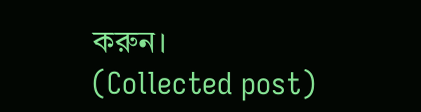করুন।
(Collected post)